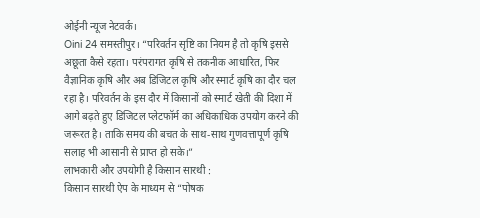ओईनी न्यूज नेटवर्क।
Oini 24 समस्तीपुर। “परिवर्तन सृष्टि का नियम है तो कृषि इससे अछूता कैसे रहता। परंपरागत कृषि से तकनीक आधारित, फिर वैज्ञानिक कृषि और अब डिजिटल कृषि और स्मार्ट कृषि का दौर चल रहा है। परिवर्तन के इस दौर में किसानों को स्मार्ट खेती की दिशा में आगे बढ़ते हुए डिजिटल प्लेटफॉर्म का अधिकाधिक उपयोग करने की जरूरत है। ताकि समय की बचत के साथ-साथ गुणवत्तापूर्ण कृषि सलाह भी आसानी से प्राप्त हो सके।”
लाभकारी और उपयोगी है किसान सारथी :
किसान सारथी ऐप के माध्यम से “पोषक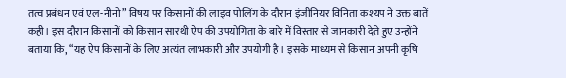तत्व प्रबंधन एवं एल-नीनो” विषय पर किसानों की लाइव पोलिंग के दौरान इंजीनियर विनिता कश्यप ने उक्त बातें कही। इस दौरान किसानों को किसान सारथी ऐप की उपयोगिता के बारे में विस्तार से जानकारी देते हुए उन्होंने बताया कि, “यह ऐप किसानों के लिए अत्यंत लाभकारी और उपयोगी है। इसके माध्यम से किसान अपनी कृषि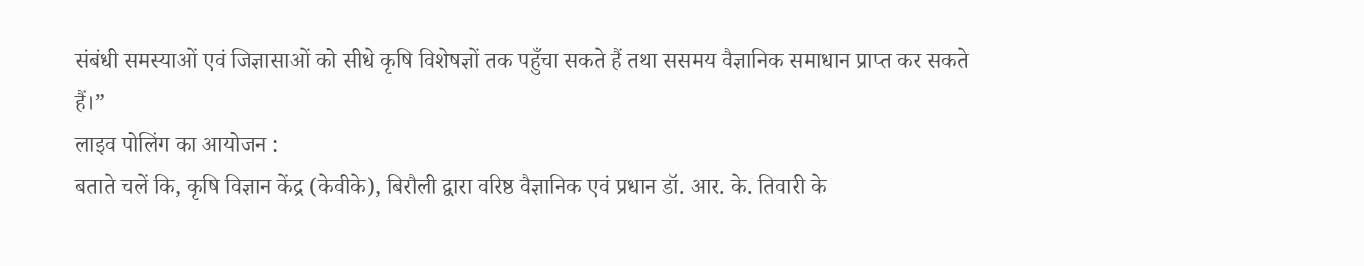संबंधी समस्याओं एवं जिज्ञासाओं को सीधे कृषि विशेषज्ञों तक पहुँचा सकते हैं तथा ससमय वैज्ञानिक समाधान प्राप्त कर सकते हैं।”
लाइव पोलिंग का आयोजन :
बताते चलें कि, कृषि विज्ञान केंद्र (केवीके), बिरौली द्वारा वरिष्ठ वैज्ञानिक एवं प्रधान डॉ. आर. के. तिवारी के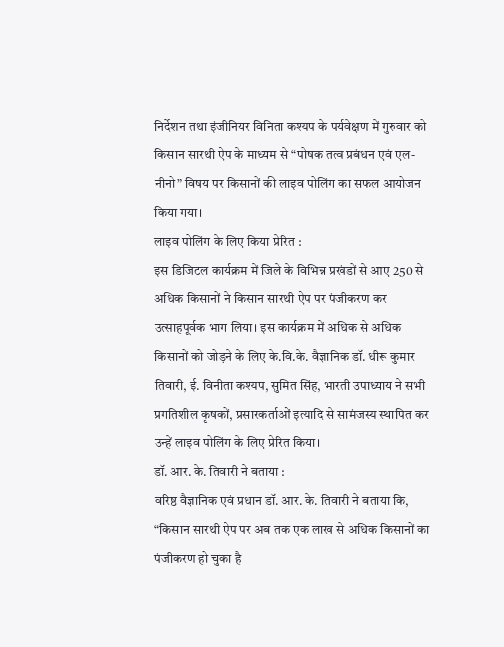निर्देशन तथा इंजीनियर विनिता कश्यप के पर्यवेक्षण में गुरुवार को किसान सारथी ऐप के माध्यम से “पोषक तत्व प्रबंधन एवं एल-नीनो” विषय पर किसानों की लाइव पोलिंग का सफल आयोजन किया गया।
लाइव पोलिंग के लिए किया प्रेरित :
इस डिजिटल कार्यक्रम में जिले के विभिन्न प्रखंडों से आए 250 से अधिक किसानों ने किसान सारथी ऐप पर पंजीकरण कर उत्साहपूर्वक भाग लिया। इस कार्यक्रम में अधिक से अधिक किसानों को जोड़ने के लिए के.वि.के. वैज्ञानिक डॉ. धीरू कुमार तिवारी, ई. विनीता कश्यप, सुमित सिंह, भारती उपाध्याय ने सभी प्रगतिशील कृषकों, प्रसारकर्ताओं इत्यादि से सामंजस्य स्थापित कर उन्हें लाइव पोलिंग के लिए प्रेरित किया।
डॉ. आर. के. तिवारी ने बताया :
वरिष्ठ वैज्ञानिक एवं प्रधान डॉ. आर. के. तिवारी ने बताया कि, “किसान सारथी ऐप पर अब तक एक लाख से अधिक किसानों का पंजीकरण हो चुका है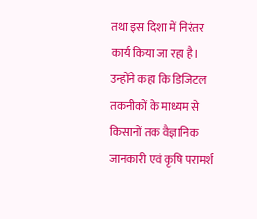तथा इस दिशा में निरंतर कार्य किया जा रहा है। उन्होंने कहा कि डिजिटल तकनीकों के माध्यम से किसानों तक वैज्ञानिक जानकारी एवं कृषि परामर्श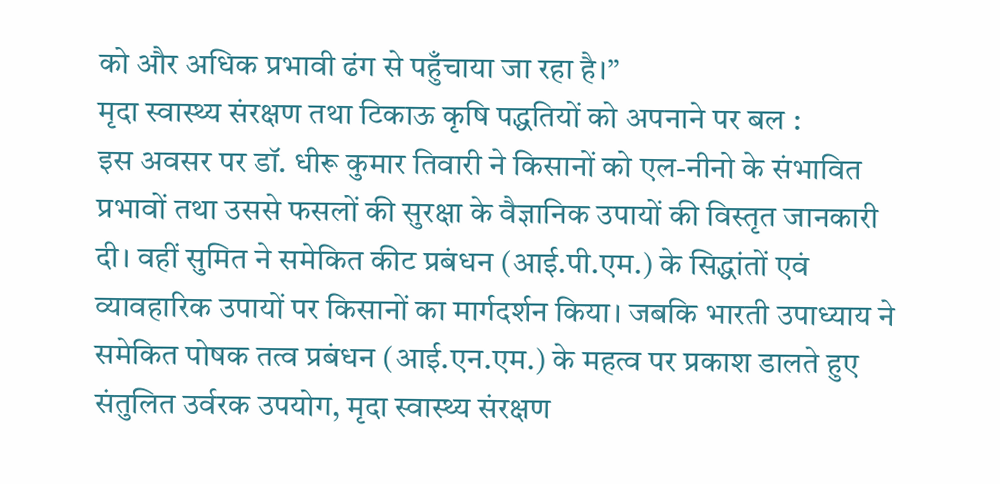को और अधिक प्रभावी ढंग से पहुँचाया जा रहा है।”
मृदा स्वास्थ्य संरक्षण तथा टिकाऊ कृषि पद्धतियों को अपनाने पर बल :
इस अवसर पर डॉ. धीरू कुमार तिवारी ने किसानों को एल-नीनो के संभावित प्रभावों तथा उससे फसलों की सुरक्षा के वैज्ञानिक उपायों की विस्तृत जानकारी दी। वहीं सुमित ने समेकित कीट प्रबंधन (आई.पी.एम.) के सिद्धांतों एवं व्यावहारिक उपायों पर किसानों का मार्गदर्शन किया। जबकि भारती उपाध्याय ने समेकित पोषक तत्व प्रबंधन (आई.एन.एम.) के महत्व पर प्रकाश डालते हुए संतुलित उर्वरक उपयोग, मृदा स्वास्थ्य संरक्षण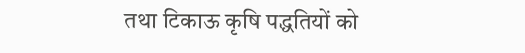तथा टिकाऊ कृषि पद्धतियों को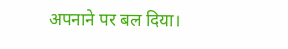अपनाने पर बल दिया।